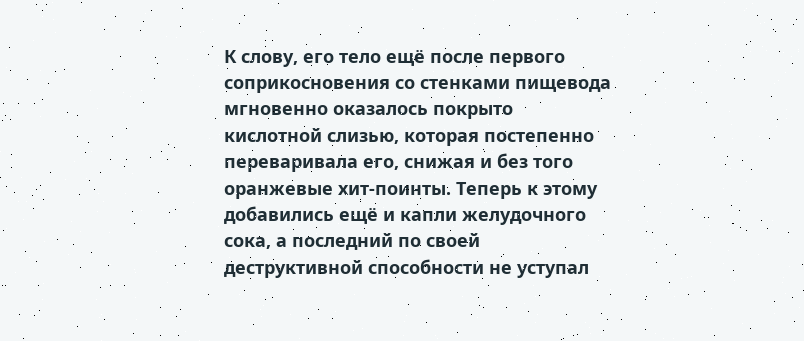К слову, его тело ещё после первого соприкосновения со стенками пищевода мгновенно оказалось покрыто кислотной слизью, которая постепенно переваривала его, снижая и без того оранжевые хит-поинты. Теперь к этому добавились ещё и капли желудочного сока, а последний по своей деструктивной способности не уступал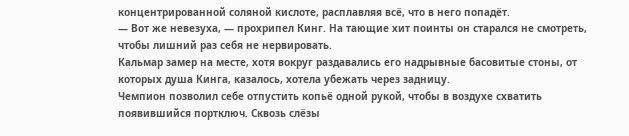концентрированной соляной кислоте, расплавляя всё, что в него попадёт.
— Вот же невезуха, — прохрипел Кинг. На тающие хит поинты он старался не смотреть, чтобы лишний раз себя не нервировать.
Кальмар замер на месте, хотя вокруг раздавались его надрывные басовитые стоны, от которых душа Кинга, казалось, хотела убежать через задницу.
Чемпион позволил себе отпустить копьё одной рукой, чтобы в воздухе схватить появившийся портключ. Сквозь слёзы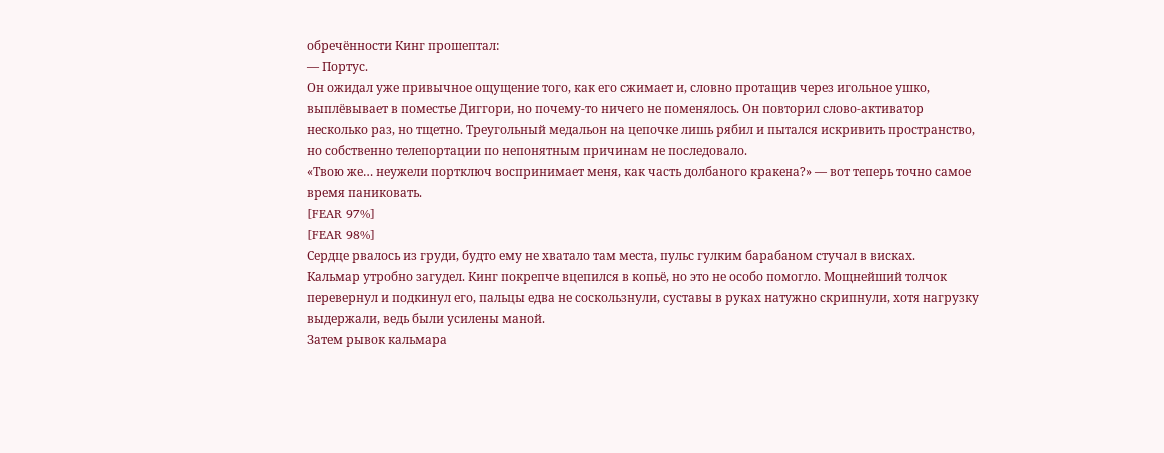обречённости Кинг прошептал:
— Портус.
Он ожидал уже привычное ощущение того, как его сжимает и, словно протащив через игольное ушко, выплёвывает в поместье Диггори, но почему-то ничего не поменялось. Он повторил слово-активатор несколько раз, но тщетно. Треугольный медальон на цепочке лишь рябил и пытался искривить пространство, но собственно телепортации по непонятным причинам не последовало.
«Твою же… неужели портключ воспринимает меня, как часть долбаного кракена?» — вот теперь точно самое время паниковать.
[FEAR 97%]
[FEAR 98%]
Сердце рвалось из груди, будто ему не хватало там места, пульс гулким барабаном стучал в висках.
Кальмар утробно загудел. Кинг покрепче вцепился в копьё, но это не особо помогло. Мощнейший толчок перевернул и подкинул его, пальцы едва не соскользнули, суставы в руках натужно скрипнули, хотя нагрузку выдержали, ведь были усилены маной.
Затем рывок кальмара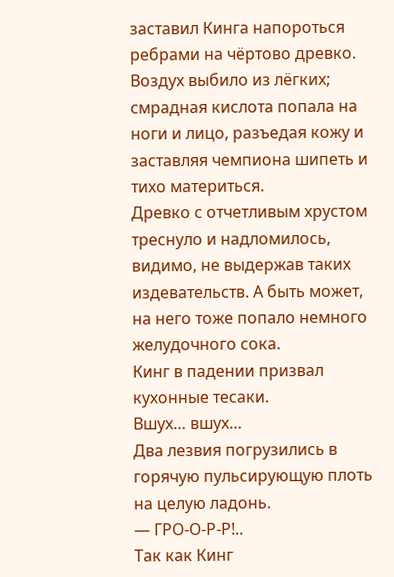заставил Кинга напороться ребрами на чёртово древко. Воздух выбило из лёгких; смрадная кислота попала на ноги и лицо, разъедая кожу и заставляя чемпиона шипеть и тихо материться.
Древко с отчетливым хрустом треснуло и надломилось, видимо, не выдержав таких издевательств. А быть может, на него тоже попало немного желудочного сока.
Кинг в падении призвал кухонные тесаки.
Вшух… вшух…
Два лезвия погрузились в горячую пульсирующую плоть на целую ладонь.
— ГРО-О-Р-Р!..
Так как Кинг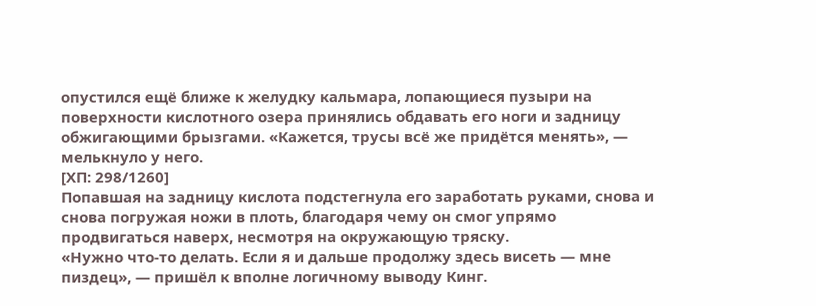опустился ещё ближе к желудку кальмара, лопающиеся пузыри на поверхности кислотного озера принялись обдавать его ноги и задницу обжигающими брызгами. «Кажется, трусы всё же придётся менять», — мелькнуло у него.
[ХП: 298/1260]
Попавшая на задницу кислота подстегнула его заработать руками, снова и снова погружая ножи в плоть, благодаря чему он смог упрямо продвигаться наверх, несмотря на окружающую тряску.
«Нужно что-то делать. Если я и дальше продолжу здесь висеть — мне пиздец», — пришёл к вполне логичному выводу Кинг.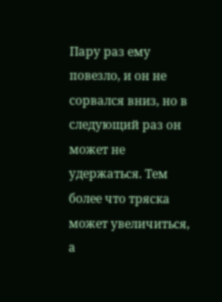Пару раз ему повезло, и он не сорвался вниз, но в следующий раз он может не удержаться. Тем более что тряска может увеличиться, а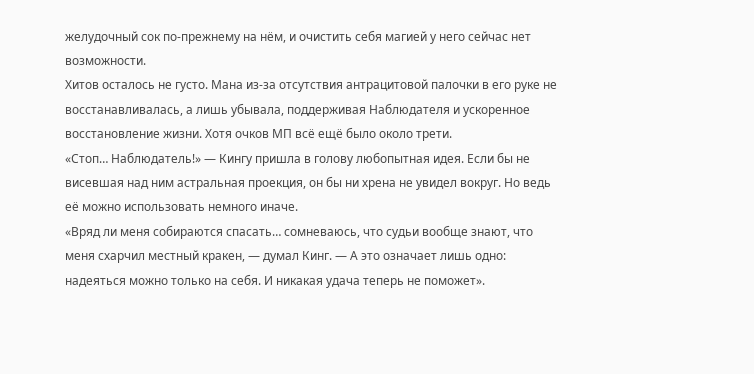желудочный сок по-прежнему на нём, и очистить себя магией у него сейчас нет возможности.
Хитов осталось не густо. Мана из-за отсутствия антрацитовой палочки в его руке не восстанавливалась, а лишь убывала, поддерживая Наблюдателя и ускоренное восстановление жизни. Хотя очков МП всё ещё было около трети.
«Стоп… Наблюдатель!» — Кингу пришла в голову любопытная идея. Если бы не висевшая над ним астральная проекция, он бы ни хрена не увидел вокруг. Но ведь её можно использовать немного иначе.
«Вряд ли меня собираются спасать… сомневаюсь, что судьи вообще знают, что меня схарчил местный кракен, — думал Кинг. — А это означает лишь одно: надеяться можно только на себя. И никакая удача теперь не поможет».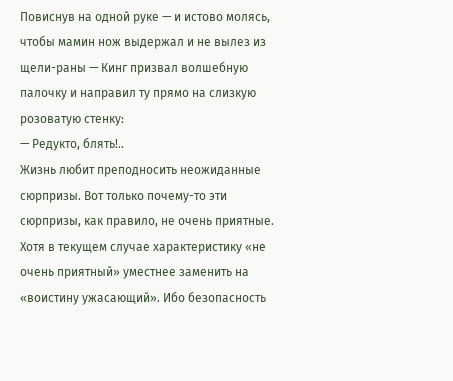Повиснув на одной руке — и истово молясь, чтобы мамин нож выдержал и не вылез из щели-раны — Кинг призвал волшебную палочку и направил ту прямо на слизкую розоватую стенку:
— Редукто, блять!..
Жизнь любит преподносить неожиданные сюрпризы. Вот только почему-то эти сюрпризы, как правило, не очень приятные.
Хотя в текущем случае характеристику «не очень приятный» уместнее заменить на «воистину ужасающий». Ибо безопасность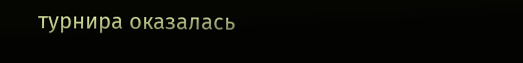турнира оказалась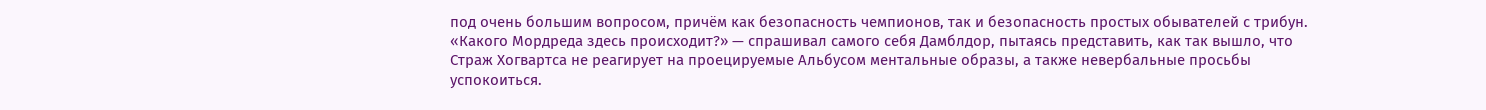под очень большим вопросом, причём как безопасность чемпионов, так и безопасность простых обывателей с трибун.
«Какого Мордреда здесь происходит?» — спрашивал самого себя Дамблдор, пытаясь представить, как так вышло, что Страж Хогвартса не реагирует на проецируемые Альбусом ментальные образы, а также невербальные просьбы успокоиться.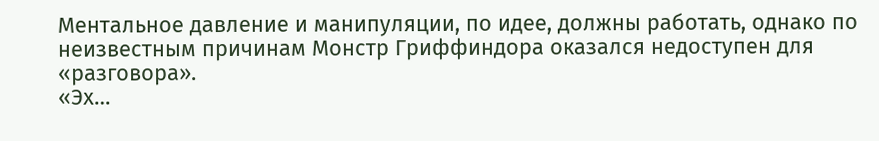Ментальное давление и манипуляции, по идее, должны работать, однако по неизвестным причинам Монстр Гриффиндора оказался недоступен для «разговора».
«Эх…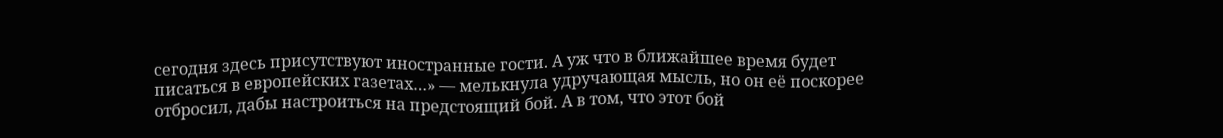сегодня здесь присутствуют иностранные гости. А уж что в ближайшее время будет писаться в европейских газетах…» — мелькнула удручающая мысль, но он её поскорее отбросил, дабы настроиться на предстоящий бой. А в том, что этот бой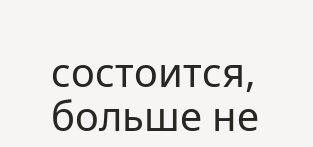состоится, больше не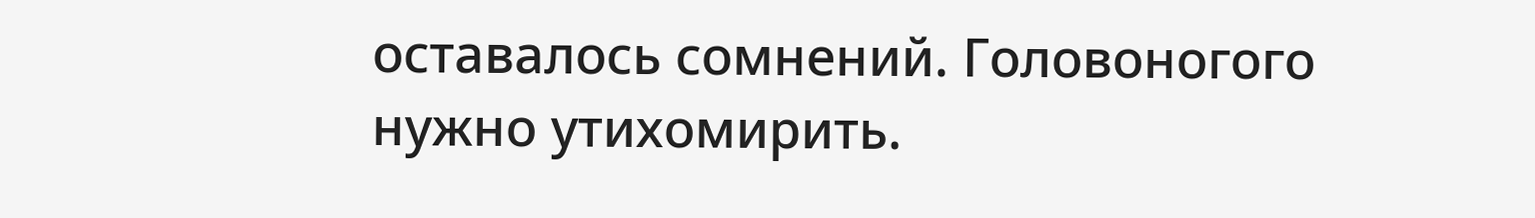оставалось сомнений. Головоногого нужно утихомирить.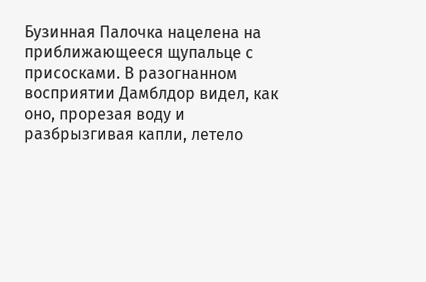Бузинная Палочка нацелена на приближающееся щупальце с присосками. В разогнанном восприятии Дамблдор видел, как оно, прорезая воду и разбрызгивая капли, летело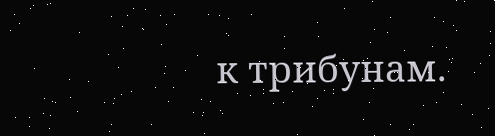к трибунам.